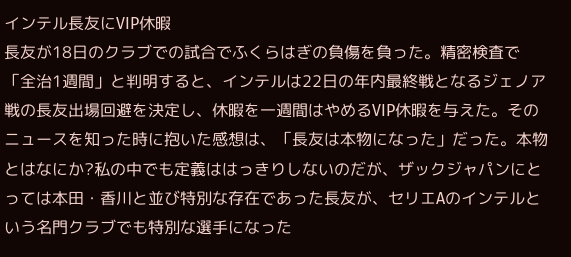インテル長友にVIP休暇
長友が18日のクラブでの試合でふくらはぎの負傷を負った。精密検査で「全治1週間」と判明すると、インテルは22日の年内最終戦となるジェノア戦の長友出場回避を決定し、休暇を一週間はやめるVIP休暇を与えた。そのニュースを知った時に抱いた感想は、「長友は本物になった」だった。本物とはなにか?私の中でも定義ははっきりしないのだが、ザックジャパンにとっては本田・香川と並び特別な存在であった長友が、セリエAのインテルという名門クラブでも特別な選手になった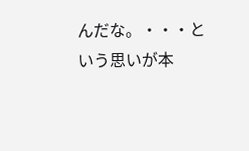んだな。・・・という思いが本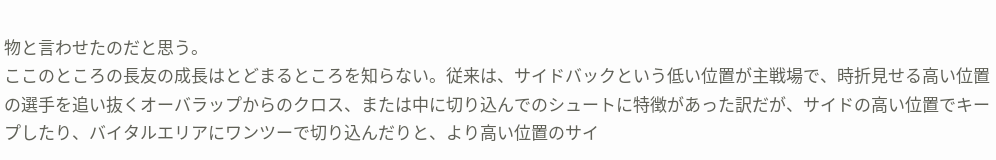物と言わせたのだと思う。
ここのところの長友の成長はとどまるところを知らない。従来は、サイドバックという低い位置が主戦場で、時折見せる高い位置の選手を追い抜くオーバラップからのクロス、または中に切り込んでのシュートに特徴があった訳だが、サイドの高い位置でキープしたり、バイタルエリアにワンツーで切り込んだりと、より高い位置のサイ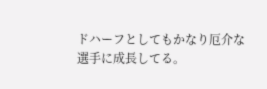ドハーフとしてもかなり厄介な選手に成長してる。